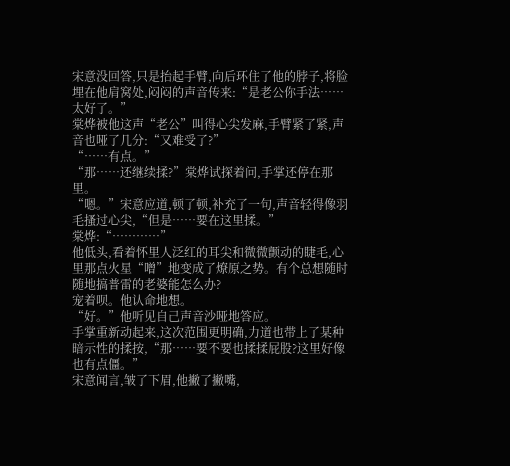宋意没回答,只是抬起手臂,向后环住了他的脖子,将脸埋在他肩窝处,闷闷的声音传来:“是老公你手法……太好了。”
棠烨被他这声“老公”叫得心尖发麻,手臂紧了紧,声音也哑了几分:“又难受了?”
“……有点。”
“那……还继续揉?”棠烨试探着问,手掌还停在那里。
“嗯。”宋意应道,顿了顿,补充了一句,声音轻得像羽毛搔过心尖,“但是……要在这里揉。”
棠烨:“…………”
他低头,看着怀里人泛红的耳尖和微微颤动的睫毛,心里那点火星“噌”地变成了燎原之势。有个总想随时随地搞普雷的老婆能怎么办?
宠着呗。他认命地想。
“好。”他听见自己声音沙哑地答应。
手掌重新动起来,这次范围更明确,力道也带上了某种暗示性的揉按,“那……要不要也揉揉屁股?这里好像也有点僵。”
宋意闻言,皱了下眉,他撇了撇嘴,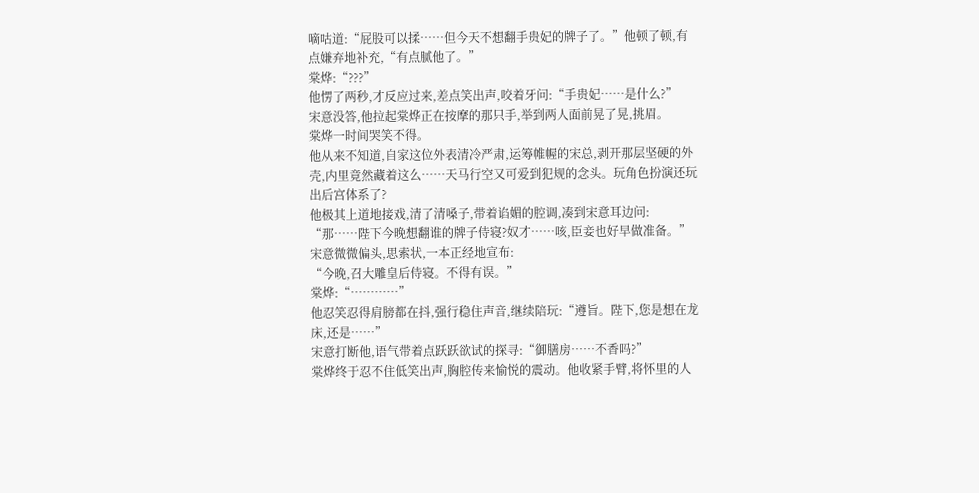嘀咕道:“屁股可以揉……但今天不想翻手贵妃的牌子了。”他顿了顿,有点嫌弃地补充,“有点腻他了。”
棠烨:“???”
他愣了两秒,才反应过来,差点笑出声,咬着牙问:“手贵妃……是什么?”
宋意没答,他拉起棠烨正在按摩的那只手,举到两人面前晃了晃,挑眉。
棠烨一时间哭笑不得。
他从来不知道,自家这位外表清冷严肃,运筹帷幄的宋总,剥开那层坚硬的外壳,内里竟然藏着这么……天马行空又可爱到犯规的念头。玩角色扮演还玩出后宫体系了?
他极其上道地接戏,清了清嗓子,带着谄媚的腔调,凑到宋意耳边问:
“那……陛下今晚想翻谁的牌子侍寝?奴才……咳,臣妾也好早做准备。”
宋意微微偏头,思索状,一本正经地宣布:
“今晚,召大雕皇后侍寝。不得有误。”
棠烨:“…………”
他忍笑忍得肩膀都在抖,强行稳住声音,继续陪玩:“遵旨。陛下,您是想在龙床,还是……”
宋意打断他,语气带着点跃跃欲试的探寻:“御膳房……不香吗?”
棠烨终于忍不住低笑出声,胸腔传来愉悦的震动。他收紧手臂,将怀里的人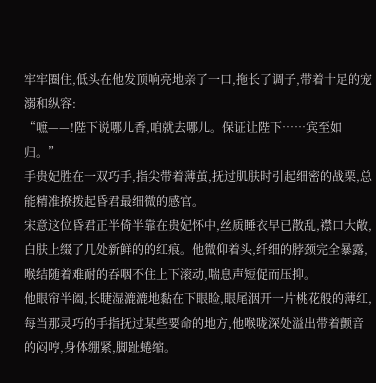牢牢圈住,低头在他发顶响亮地亲了一口,拖长了调子,带着十足的宠溺和纵容:
“嗻——!陛下说哪儿香,咱就去哪儿。保证让陛下……宾至如归。”
手贵妃胜在一双巧手,指尖带着薄茧,抚过肌肤时引起细密的战栗,总能精准撩拨起昏君最细微的感官。
宋意这位昏君正半倚半靠在贵妃怀中,丝质睡衣早已散乱,襟口大敞,白肤上缀了几处新鲜的的红痕。他微仰着头,纤细的脖颈完全暴露,喉结随着难耐的吞咽不住上下滚动,喘息声短促而压抑。
他眼帘半阖,长睫湿漉漉地黏在下眼睑,眼尾洇开一片桃花般的薄红,每当那灵巧的手指抚过某些要命的地方,他喉咙深处溢出带着颤音的闷哼,身体绷紧,脚趾蜷缩。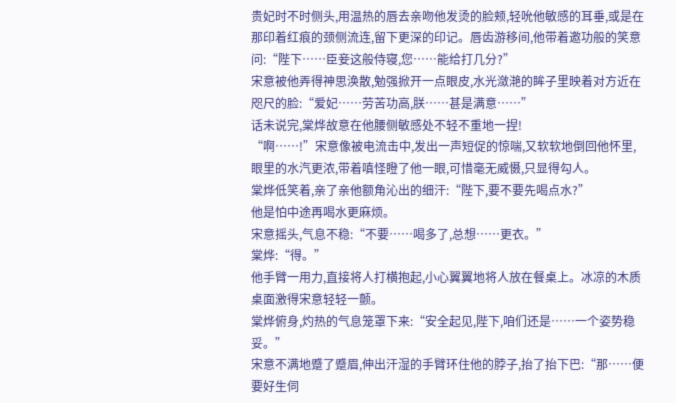贵妃时不时侧头,用温热的唇去亲吻他发烫的脸颊,轻吮他敏感的耳垂,或是在那印着红痕的颈侧流连,留下更深的印记。唇齿游移间,他带着邀功般的笑意问:“陛下……臣妾这般侍寝,您……能给打几分?”
宋意被他弄得神思涣散,勉强掀开一点眼皮,水光潋滟的眸子里映着对方近在咫尺的脸:“爱妃……劳苦功高,朕……甚是满意……”
话未说完,棠烨故意在他腰侧敏感处不轻不重地一捏!
“啊……!”宋意像被电流击中,发出一声短促的惊喘,又软软地倒回他怀里,眼里的水汽更浓,带着嗔怪瞪了他一眼,可惜毫无威慑,只显得勾人。
棠烨低笑着,亲了亲他额角沁出的细汗:“陛下,要不要先喝点水?”
他是怕中途再喝水更麻烦。
宋意摇头,气息不稳:“不要……喝多了,总想……更衣。”
棠烨:“得。”
他手臂一用力,直接将人打横抱起,小心翼翼地将人放在餐桌上。冰凉的木质桌面激得宋意轻轻一颤。
棠烨俯身,灼热的气息笼罩下来:“安全起见,陛下,咱们还是……一个姿势稳妥。”
宋意不满地蹙了蹙眉,伸出汗湿的手臂环住他的脖子,抬了抬下巴:“那……便要好生伺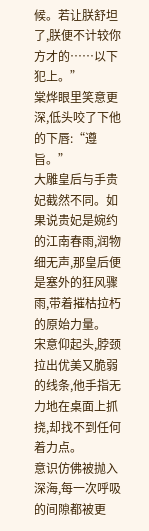候。若让朕舒坦了,朕便不计较你方才的……以下犯上。”
棠烨眼里笑意更深,低头咬了下他的下唇:“遵旨。”
大雕皇后与手贵妃截然不同。如果说贵妃是婉约的江南春雨,润物细无声,那皇后便是塞外的狂风骤雨,带着摧枯拉朽的原始力量。
宋意仰起头,脖颈拉出优美又脆弱的线条,他手指无力地在桌面上抓挠,却找不到任何着力点。
意识仿佛被抛入深海,每一次呼吸的间隙都被更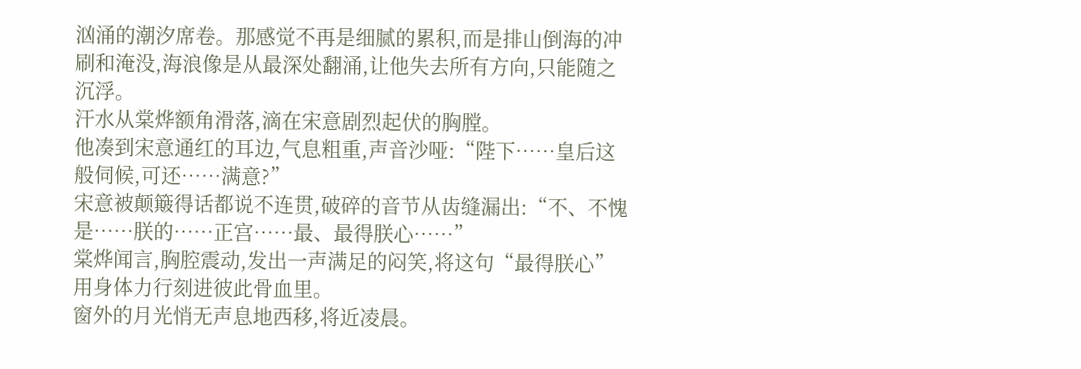汹涌的潮汐席卷。那感觉不再是细腻的累积,而是排山倒海的冲刷和淹没,海浪像是从最深处翻涌,让他失去所有方向,只能随之沉浮。
汗水从棠烨额角滑落,滴在宋意剧烈起伏的胸膛。
他凑到宋意通红的耳边,气息粗重,声音沙哑:“陛下……皇后这般伺候,可还……满意?”
宋意被颠簸得话都说不连贯,破碎的音节从齿缝漏出:“不、不愧是……朕的……正宫……最、最得朕心……”
棠烨闻言,胸腔震动,发出一声满足的闷笑,将这句“最得朕心”用身体力行刻进彼此骨血里。
窗外的月光悄无声息地西移,将近凌晨。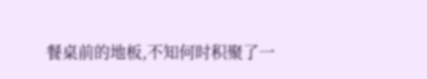餐桌前的地板,不知何时积聚了一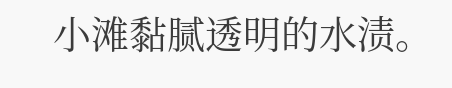小滩黏腻透明的水渍。